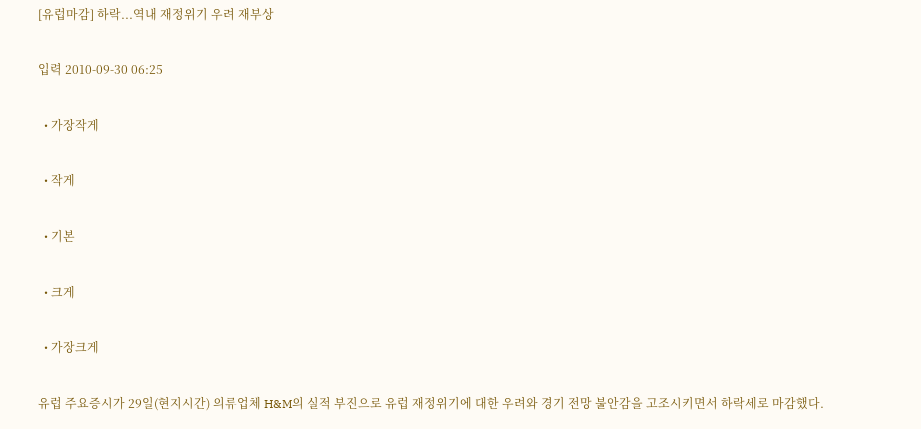[유럽마감] 하락...역내 재정위기 우려 재부상

입력 2010-09-30 06:25

  • 가장작게

  • 작게

  • 기본

  • 크게

  • 가장크게

유럽 주요증시가 29일(현지시간) 의류업체 H&M의 실적 부진으로 유럽 재정위기에 대한 우려와 경기 전망 불안감을 고조시키면서 하락세로 마감했다.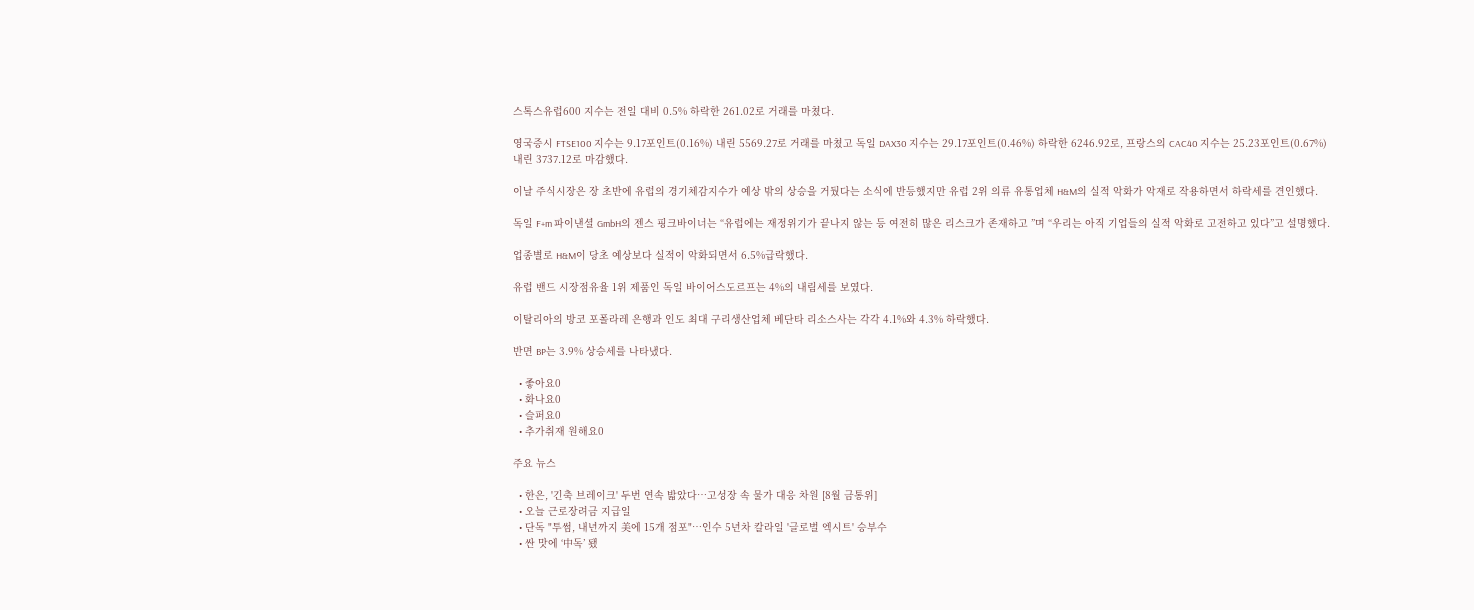스톡스유럽600 지수는 전일 대비 0.5% 하락한 261.02로 거래를 마쳤다.

영국증시 FTSE100 지수는 9.17포인트(0.16%) 내린 5569.27로 거래를 마쳤고 독일 DAX30 지수는 29.17포인트(0.46%) 하락한 6246.92로, 프랑스의 CAC40 지수는 25.23포인트(0.67%) 내린 3737.12로 마감했다.

이날 주식시장은 장 초반에 유럽의 경기체감지수가 예상 밖의 상승을 거뒀다는 소식에 반등했지만 유럽 2위 의류 유통업체 H&M의 실적 악화가 악재로 작용하면서 하락세를 견인했다.

독일 F+m 파이낸셜 GmbH의 젠스 핑크바이너는 “유럽에는 재정위기가 끝나지 않는 등 여전히 많은 리스크가 존재하고 ”며 “우리는 아직 기업들의 실적 악화로 고전하고 있다”고 설명했다.

업종별로 H&M이 당초 예상보다 실적이 악화되면서 6.5%급락했다.

유럽 밴드 시장점유율 1위 제품인 독일 바이어스도르프는 4%의 내림세를 보였다.

이탈리아의 방코 포폴라레 은행과 인도 최대 구리생산업체 베단타 리소스사는 각각 4.1%와 4.3% 하락했다.

반면 BP는 3.9% 상승세를 나타냈다.

  • 좋아요0
  • 화나요0
  • 슬퍼요0
  • 추가취재 원해요0

주요 뉴스

  • 한은, '긴축 브레이크' 두번 연속 밟았다⋯고성장 속 물가 대응 차원 [8월 금통위]
  • 오늘 근로장려금 지급일
  • 단독 "투썸, 내년까지 美에 15개 점포"…인수 5년차 칼라일 '글로벌 엑시트' 승부수
  • 싼 맛에 ‘中독’ 됐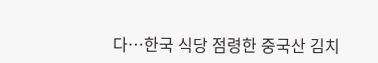다⋯한국 식당 점령한 중국산 김치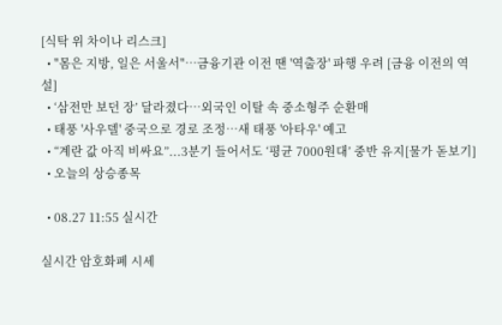[식탁 위 차이나 리스크]
  • "몸은 지방, 일은 서울서"⋯금융기관 이전 땐 '역출장' 파행 우려 [금융 이전의 역설]
  • ‘삼전만 보던 장’ 달라졌다…외국인 이탈 속 중소형주 순환매
  • 태풍 '사우델' 중국으로 경로 조정…새 태풍 '아타우' 예고
  • “계란 값 아직 비싸요”...3분기 들어서도 ‘평균 7000원대’ 중반 유지[물가 돋보기]
  • 오늘의 상승종목

  • 08.27 11:55 실시간

실시간 암호화폐 시세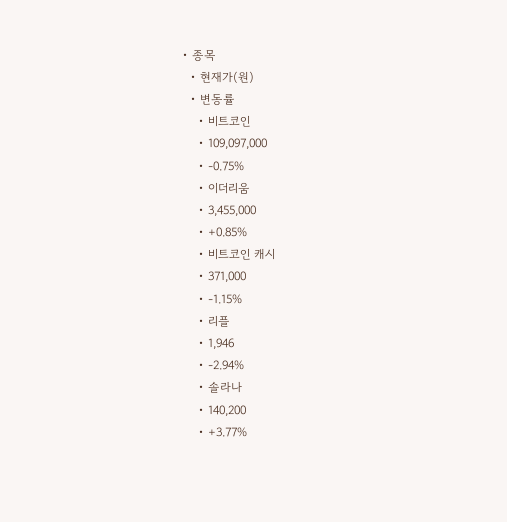• 종목
  • 현재가(원)
  • 변동률
    • 비트코인
    • 109,097,000
    • -0.75%
    • 이더리움
    • 3,455,000
    • +0.85%
    • 비트코인 캐시
    • 371,000
    • -1.15%
    • 리플
    • 1,946
    • -2.94%
    • 솔라나
    • 140,200
    • +3.77%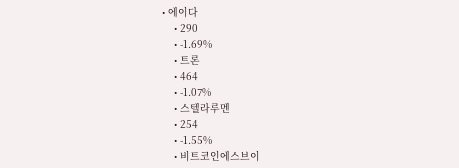• 에이다
    • 290
    • -1.69%
    • 트론
    • 464
    • -1.07%
    • 스텔라루멘
    • 254
    • -1.55%
    • 비트코인에스브이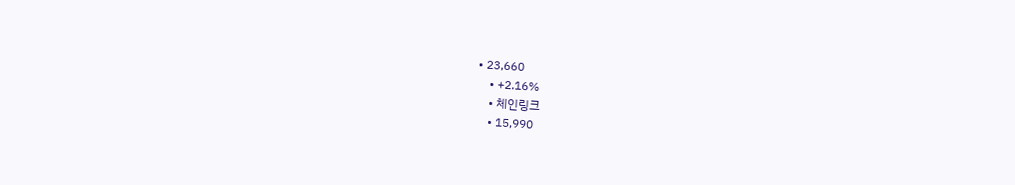• 23,660
    • +2.16%
    • 체인링크
    • 15,990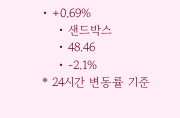• +0.69%
    • 샌드박스
    • 48.46
    • -2.1%
* 24시간 변동률 기준